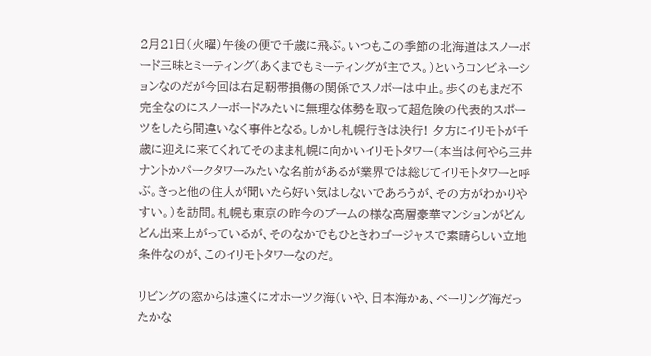2月21日(火曜)午後の便で千歳に飛ぶ。いつもこの季節の北海道はスノーボード三昧とミーティング(あくまでもミーティングが主でス。)というコンビネーションなのだが今回は右足靭帯損傷の関係でスノボーは中止。歩くのもまだ不完全なのにスノーボードみたいに無理な体勢を取って超危険の代表的スポーツをしたら間違いなく事件となる。しかし札幌行きは決行! 夕方にイリモトが千歳に迎えに来てくれてそのまま札幌に向かいイリモトタワー(本当は何やら三井ナントかパークタワーみたいな名前があるが業界では総じてイリモトタワーと呼ぶ。きっと他の住人が聞いたら好い気はしないであろうが、その方がわかりやすい。)を訪問。札幌も東京の昨今のブームの様な高層豪華マンションがどんどん出来上がっているが、そのなかでもひときわゴージャスで素晴らしい立地条件なのが、このイリモトタワーなのだ。

リビングの窓からは遠くにオホーツク海(いや、日本海かぁ、ベーリング海だったかな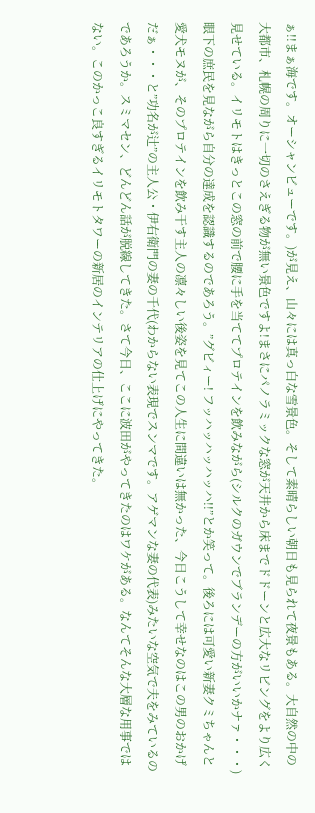ぁ!!まぁ海です。オーシャンビューです。)が見え、山々には真っ白な雪景色。そして素晴らしい朝日も見られて夜景もある。大自然の中の大都市、札幌の周りに一切のさえぎる物が無い景色ですよ!まさにパノラミックな窓が天井から床までドドーンと広大なリビングをより広く見せている。イリモトはきっとこの窓の前で腰に手を当ててプロテインを飲みながら(シルクのガウンでブランデーの方がいいかナァ・・・)眼下の庶民を見ながら自分の達成を認識するのであろう。”グビィー! フッハッハッハッハ!!”とか笑って。後ろには可愛い新妻クミちゃんと愛犬モヌが、そのプロテインを飲み干す主人の凛々しい後姿を見てこの人生に間違いは無かった、今日こうして幸せなのはこの男のおかげだぁ・・・と”功名が辻”の主人公・伊右衛門の妻の千代(わからない表現でスンマです。アゲマンな妻の代表)みたいな空気で夫をみているのであろうか。スミマセン、どんどん話が脱線してきた。さて今日、ここに波田がやってきたのはワケがある。なんてそんな大層な用事ではない。このかっこ良すぎるイリモトタワーの新居のインテリアの仕上げにやってきた。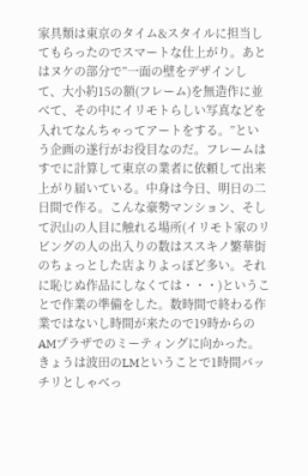家具類は東京のタイム&スタイルに担当してもらったのでスマートな仕上がり。あとはヌケの部分で”一面の壁をデザインして、大小約15の額(フレーム)を無造作に並べて、その中にイリモトらしい写真などを入れてなんちゃってアートをする。”という企画の遂行がお役目なのだ。フレームはすでに計算して東京の業者に依頼して出来上がり届いている。中身は今日、明日の二日間で作る。こんな豪勢マンション、そして沢山の人目に触れる場所(イリモト家のリビングの人の出入りの数はススキノ繁華街のちょっとした店よりよっぽど多い。それに恥じぬ作品にしなくては・・・)ということで作業の準備をした。数時間で終わる作業ではないし時間が来たので19時からのAMプラザでのミーティングに向かった。きょうは波田のLMということで1時間バッチリとしゃべっ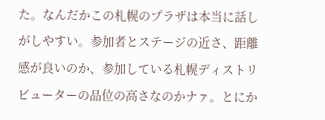た。なんだかこの札幌のプラザは本当に話しがしやすい。参加者とステージの近さ、距離感が良いのか、参加している札幌ディストリビューターの品位の高さなのかナァ。とにか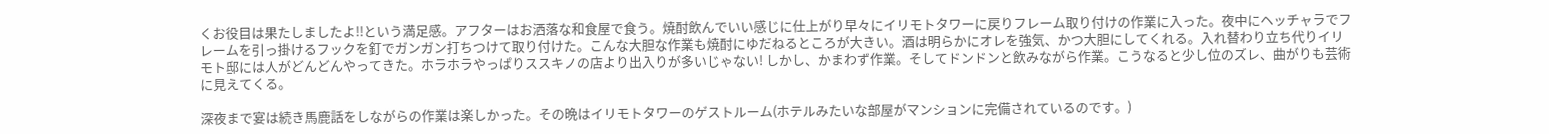くお役目は果たしましたよ!!という満足感。アフターはお洒落な和食屋で食う。焼酎飲んでいい感じに仕上がり早々にイリモトタワーに戻りフレーム取り付けの作業に入った。夜中にヘッチャラでフレームを引っ掛けるフックを釘でガンガン打ちつけて取り付けた。こんな大胆な作業も焼酎にゆだねるところが大きい。酒は明らかにオレを強気、かつ大胆にしてくれる。入れ替わり立ち代りイリモト邸には人がどんどんやってきた。ホラホラやっぱりススキノの店より出入りが多いじゃない! しかし、かまわず作業。そしてドンドンと飲みながら作業。こうなると少し位のズレ、曲がりも芸術に見えてくる。

深夜まで宴は続き馬鹿話をしながらの作業は楽しかった。その晩はイリモトタワーのゲストルーム(ホテルみたいな部屋がマンションに完備されているのです。)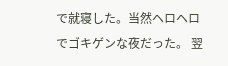で就寝した。当然ヘロヘロでゴキゲンな夜だった。 翌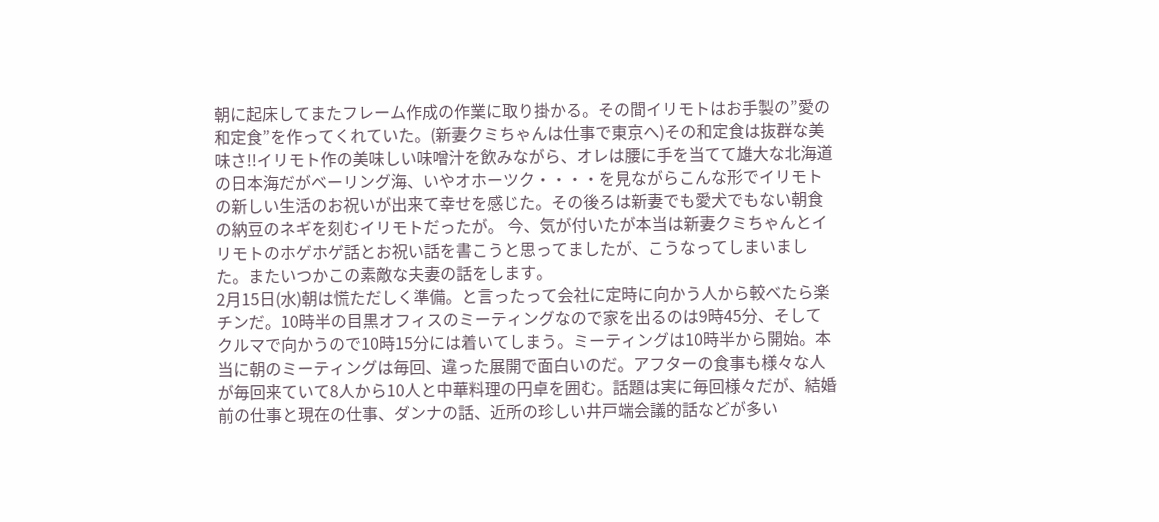朝に起床してまたフレーム作成の作業に取り掛かる。その間イリモトはお手製の”愛の和定食”を作ってくれていた。(新妻クミちゃんは仕事で東京へ)その和定食は抜群な美味さ!!イリモト作の美味しい味噌汁を飲みながら、オレは腰に手を当てて雄大な北海道の日本海だがベーリング海、いやオホーツク・・・・を見ながらこんな形でイリモトの新しい生活のお祝いが出来て幸せを感じた。その後ろは新妻でも愛犬でもない朝食の納豆のネギを刻むイリモトだったが。 今、気が付いたが本当は新妻クミちゃんとイリモトのホゲホゲ話とお祝い話を書こうと思ってましたが、こうなってしまいました。またいつかこの素敵な夫妻の話をします。
2月15日(水)朝は慌ただしく準備。と言ったって会社に定時に向かう人から較べたら楽チンだ。10時半の目黒オフィスのミーティングなので家を出るのは9時45分、そしてクルマで向かうので10時15分には着いてしまう。ミーティングは10時半から開始。本当に朝のミーティングは毎回、違った展開で面白いのだ。アフターの食事も様々な人が毎回来ていて8人から10人と中華料理の円卓を囲む。話題は実に毎回様々だが、結婚前の仕事と現在の仕事、ダンナの話、近所の珍しい井戸端会議的話などが多い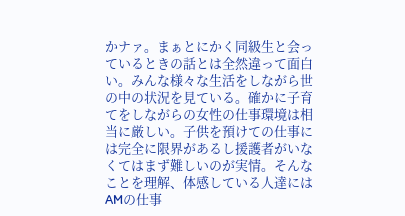かナァ。まぁとにかく同級生と会っているときの話とは全然違って面白い。みんな様々な生活をしながら世の中の状況を見ている。確かに子育てをしながらの女性の仕事環境は相当に厳しい。子供を預けての仕事には完全に限界があるし援護者がいなくてはまず難しいのが実情。そんなことを理解、体感している人達にはAMの仕事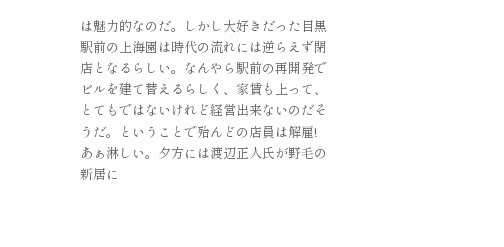は魅力的なのだ。しかし大好きだった目黒駅前の上海園は時代の流れには逆らえず閉店となるらしい。なんやら駅前の再開発でビルを建て替えるらしく、家賃も上って、とてもではないけれど経営出来ないのだそうだ。ということで殆んどの店員は解雇! あぁ淋しい。夕方には渡辺正人氏が野毛の新居に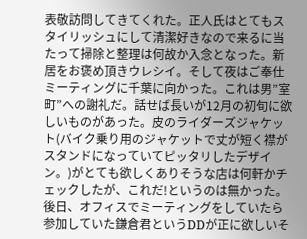表敬訪問してきてくれた。正人氏はとてもスタイリッシュにして清潔好きなので来るに当たって掃除と整理は何故か入念となった。新居をお褒め頂きウレシイ。そして夜はご奉仕ミーティングに千葉に向かった。これは男”室町”への謝礼だ。話せば長いが12月の初旬に欲しいものがあった。皮のライダーズジャケット(バイク乗り用のジャケットで丈が短く襟がスタンドになっていてピッタリしたデザイン。)がとても欲しくありそうな店は何軒かチェックしたが、これだ!というのは無かった。後日、オフィスでミーティングをしていたら参加していた鎌倉君というDDが正に欲しいそ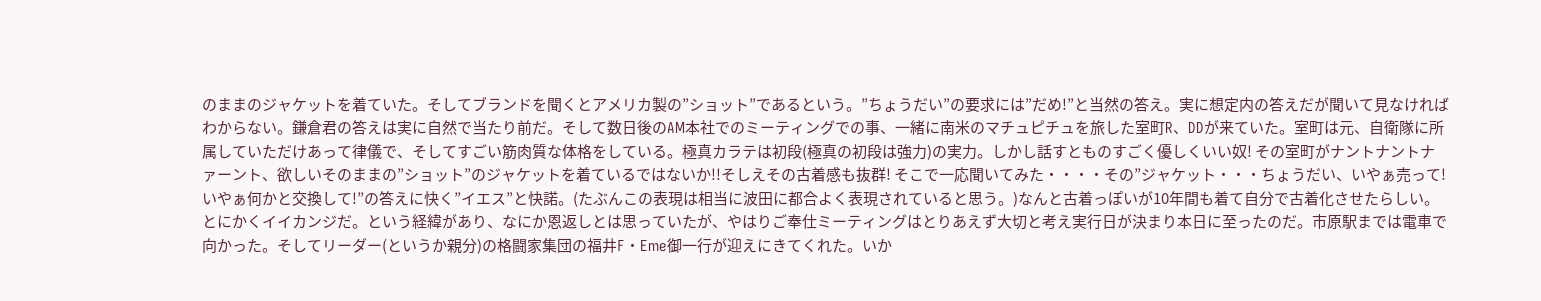のままのジャケットを着ていた。そしてブランドを聞くとアメリカ製の”ショット”であるという。”ちょうだい”の要求には”だめ!”と当然の答え。実に想定内の答えだが聞いて見なければわからない。鎌倉君の答えは実に自然で当たり前だ。そして数日後のAM本社でのミーティングでの事、一緒に南米のマチュピチュを旅した室町R、DDが来ていた。室町は元、自衛隊に所属していただけあって律儀で、そしてすごい筋肉質な体格をしている。極真カラテは初段(極真の初段は強力)の実力。しかし話すとものすごく優しくいい奴! その室町がナントナントナァーント、欲しいそのままの”ショット”のジャケットを着ているではないか!!そしえその古着感も抜群! そこで一応聞いてみた・・・・その”ジャケット・・・ちょうだい、いやぁ売って! いやぁ何かと交換して!”の答えに快く”イエス”と快諾。(たぶんこの表現は相当に波田に都合よく表現されていると思う。)なんと古着っぽいが10年間も着て自分で古着化させたらしい。とにかくイイカンジだ。という経緯があり、なにか恩返しとは思っていたが、やはりご奉仕ミーティングはとりあえず大切と考え実行日が決まり本日に至ったのだ。市原駅までは電車で向かった。そしてリーダー(というか親分)の格闘家集団の福井F・Eme御一行が迎えにきてくれた。いか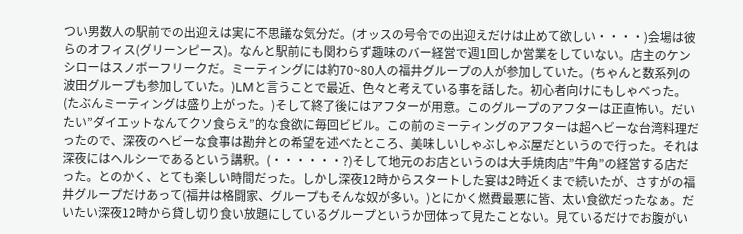つい男数人の駅前での出迎えは実に不思議な気分だ。(オッスの号令での出迎えだけは止めて欲しい・・・・)会場は彼らのオフィス(グリーンピース)。なんと駅前にも関わらず趣味のバー経営で週1回しか営業をしていない。店主のケンシローはスノボーフリークだ。ミーティングには約70~80人の福井グループの人が参加していた。(ちゃんと数系列の波田グループも参加していた。)LMと言うことで最近、色々と考えている事を話した。初心者向けにもしゃべった。(たぶんミーティングは盛り上がった。)そして終了後にはアフターが用意。このグループのアフターは正直怖い。だいたい”ダイエットなんてクソ食らえ”的な食欲に毎回ビビル。この前のミーティングのアフターは超ヘビーな台湾料理だったので、深夜のヘビーな食事は勘弁との希望を述べたところ、美味しいしゃぶしゃぶ屋だというので行った。それは深夜にはヘルシーであるという講釈。(・・・・・・?)そして地元のお店というのは大手焼肉店”牛角”の経営する店だった。とのかく、とても楽しい時間だった。しかし深夜12時からスタートした宴は2時近くまで続いたが、さすがの福井グループだけあって(福井は格闘家、グループもそんな奴が多い。)とにかく燃費最悪に皆、太い食欲だったなぁ。だいたい深夜12時から貸し切り食い放題にしているグループというか団体って見たことない。見ているだけでお腹がい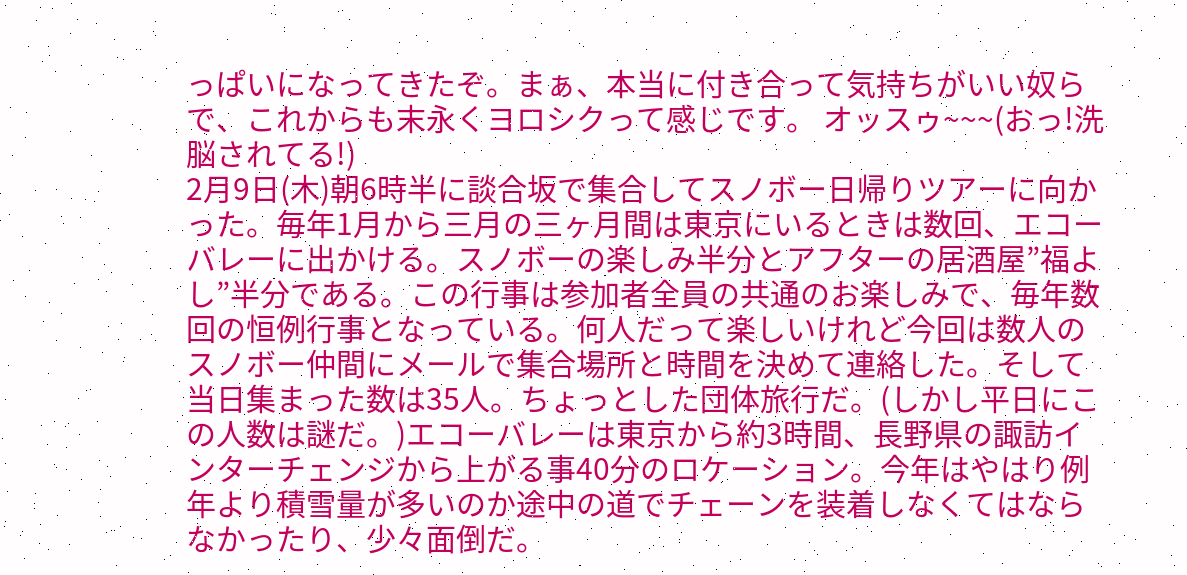っぱいになってきたぞ。まぁ、本当に付き合って気持ちがいい奴らで、これからも末永くヨロシクって感じです。 オッスゥ~~~(おっ!洗脳されてる!)
2月9日(木)朝6時半に談合坂で集合してスノボー日帰りツアーに向かった。毎年1月から三月の三ヶ月間は東京にいるときは数回、エコーバレーに出かける。スノボーの楽しみ半分とアフターの居酒屋”福よし”半分である。この行事は参加者全員の共通のお楽しみで、毎年数回の恒例行事となっている。何人だって楽しいけれど今回は数人のスノボー仲間にメールで集合場所と時間を決めて連絡した。そして当日集まった数は35人。ちょっとした団体旅行だ。(しかし平日にこの人数は謎だ。)エコーバレーは東京から約3時間、長野県の諏訪インターチェンジから上がる事40分のロケーション。今年はやはり例年より積雪量が多いのか途中の道でチェーンを装着しなくてはならなかったり、少々面倒だ。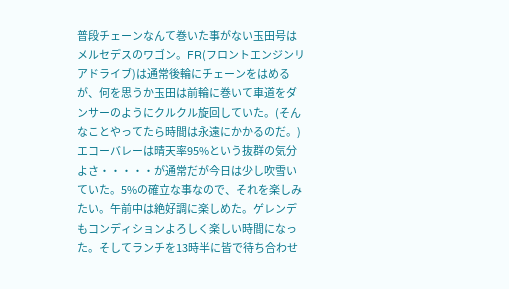普段チェーンなんて巻いた事がない玉田号はメルセデスのワゴン。FR(フロントエンジンリアドライブ)は通常後輪にチェーンをはめるが、何を思うか玉田は前輪に巻いて車道をダンサーのようにクルクル旋回していた。(そんなことやってたら時間は永遠にかかるのだ。)エコーバレーは晴天率95%という抜群の気分よさ・・・・・が通常だが今日は少し吹雪いていた。5%の確立な事なので、それを楽しみたい。午前中は絶好調に楽しめた。ゲレンデもコンディションよろしく楽しい時間になった。そしてランチを13時半に皆で待ち合わせ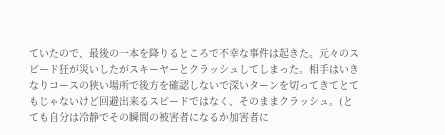ていたので、最後の一本を降りるところで不幸な事件は起きた。元々のスピード狂が災いしたがスキーヤーとクラッシュしてしまった。相手はいきなりコースの狭い場所で後方を確認しないで深いターンを切ってきてとてもじゃないけど回避出来るスピードではなく、そのままクラッシュ。(とても自分は冷静でその瞬間の被害者になるか加害者に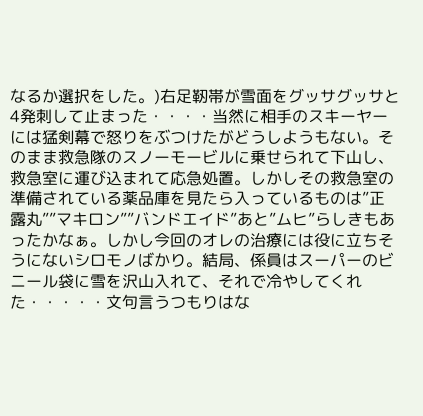なるか選択をした。)右足靭帯が雪面をグッサグッサと4発刺して止まった・・・・当然に相手のスキーヤーには猛剣幕で怒りをぶつけたがどうしようもない。そのまま救急隊のスノーモービルに乗せられて下山し、救急室に運び込まれて応急処置。しかしその救急室の準備されている薬品庫を見たら入っているものは”正露丸””マキロン””バンドエイド”あと”ムヒ”らしきもあったかなぁ。しかし今回のオレの治療には役に立ちそうにないシロモノばかり。結局、係員はスーパーのビニール袋に雪を沢山入れて、それで冷やしてくれた・・・・・文句言うつもりはな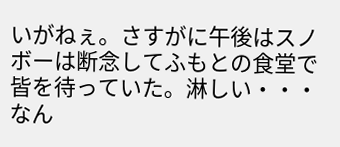いがねぇ。さすがに午後はスノボーは断念してふもとの食堂で皆を待っていた。淋しい・・・なん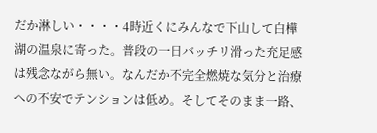だか淋しい・・・・4時近くにみんなで下山して白樺湖の温泉に寄った。普段の一日バッチリ滑った充足感は残念ながら無い。なんだか不完全燃焼な気分と治療への不安でテンションは低め。そしてそのまま一路、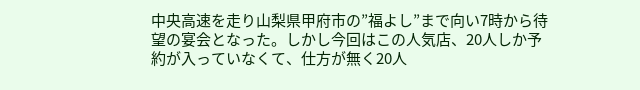中央高速を走り山梨県甲府市の”福よし”まで向い7時から待望の宴会となった。しかし今回はこの人気店、20人しか予約が入っていなくて、仕方が無く20人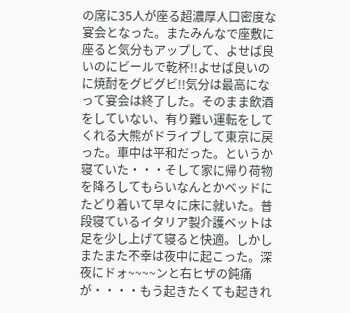の席に35人が座る超濃厚人口密度な宴会となった。またみんなで座敷に座ると気分もアップして、よせば良いのにビールで乾杯!!よせば良いのに焼酎をグビグビ!!気分は最高になって宴会は終了した。そのまま飲酒をしていない、有り難い運転をしてくれる大熊がドライブして東京に戻った。車中は平和だった。というか寝ていた・・・そして家に帰り荷物を降ろしてもらいなんとかベッドにたどり着いて早々に床に就いた。普段寝ているイタリア製介護ベットは足を少し上げて寝ると快適。しかしまたまた不幸は夜中に起こった。深夜にドォ~~~~ンと右ヒザの鈍痛が・・・・もう起きたくても起きれ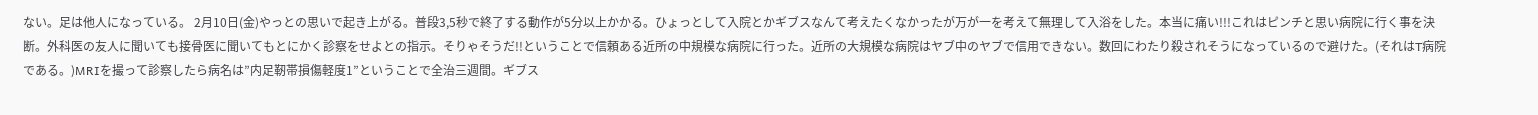ない。足は他人になっている。 2月10日(金)やっとの思いで起き上がる。普段3,5秒で終了する動作が5分以上かかる。ひょっとして入院とかギブスなんて考えたくなかったが万が一を考えて無理して入浴をした。本当に痛い!!!これはピンチと思い病院に行く事を決断。外科医の友人に聞いても接骨医に聞いてもとにかく診察をせよとの指示。そりゃそうだ!!ということで信頼ある近所の中規模な病院に行った。近所の大規模な病院はヤブ中のヤブで信用できない。数回にわたり殺されそうになっているので避けた。(それはT病院である。)MRIを撮って診察したら病名は”内足靭帯損傷軽度1”ということで全治三週間。ギブス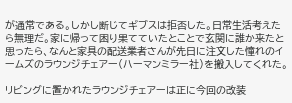が通常である。しかし断じてギブスは拒否した。日常生活考えたら無理だ。家に帰って困り果てていたとことで玄関に誰か来たと思ったら、なんと家具の配送業者さんが先日に注文した憧れのイームズのラウンジチェアー(ハーマンミラー社)を搬入してくれた。

リビングに置かれたラウンジチェアーは正に今回の改装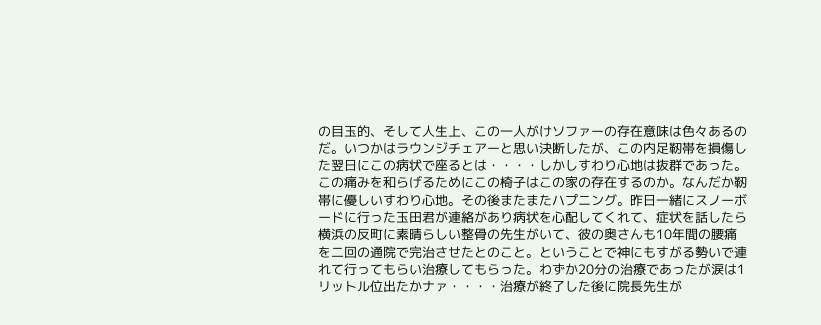の目玉的、そして人生上、この一人がけソファーの存在意味は色々あるのだ。いつかはラウンジチェアーと思い決断したが、この内足靭帯を損傷した翌日にこの病状で座るとは・・・・しかしすわり心地は抜群であった。この痛みを和らげるためにこの椅子はこの家の存在するのか。なんだか靭帯に優しいすわり心地。その後またまたハプニング。昨日一緒にスノーボードに行った玉田君が連絡があり病状を心配してくれて、症状を話したら横浜の反町に素晴らしい整骨の先生がいて、彼の奥さんも10年間の腰痛を二回の通院で完治させたとのこと。ということで神にもすがる勢いで連れて行ってもらい治療してもらった。わずか20分の治療であったが涙は1リットル位出たかナァ・・・・治療が終了した後に院長先生が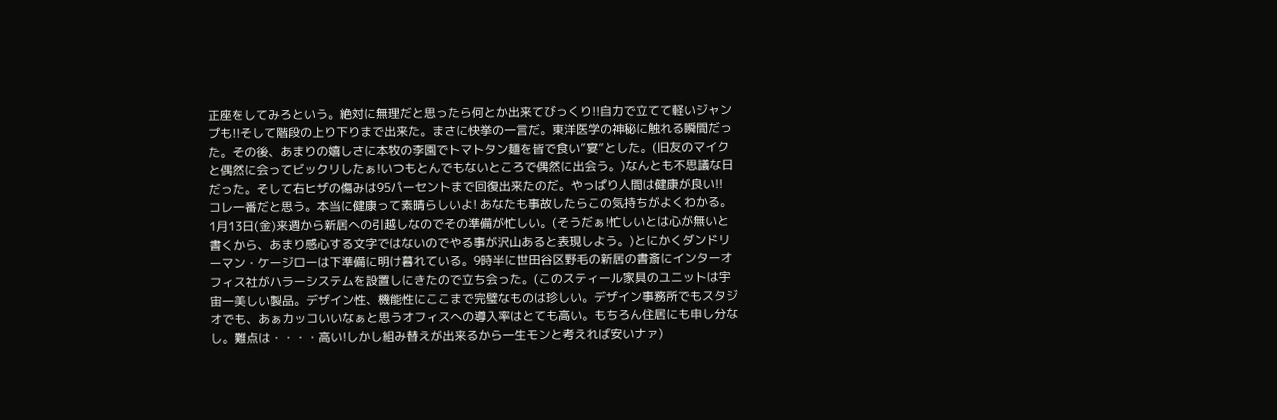正座をしてみろという。絶対に無理だと思ったら何とか出来てびっくり!!自力で立てて軽いジャンプも!!そして階段の上り下りまで出来た。まさに快挙の一言だ。東洋医学の神秘に触れる瞬間だった。その後、あまりの嬉しさに本牧の李園でトマトタン麺を皆で食い”宴”とした。(旧友のマイクと偶然に会ってビックリしたぁ!いつもとんでもないところで偶然に出会う。)なんとも不思議な日だった。そして右ヒザの傷みは95パーセントまで回復出来たのだ。やっぱり人間は健康が良い!! コレ一番だと思う。本当に健康って素晴らしいよ! あなたも事故したらこの気持ちがよくわかる。
1月13日(金)来週から新居への引越しなのでその準備が忙しい。(そうだぁ!忙しいとは心が無いと書くから、あまり感心する文字ではないのでやる事が沢山あると表現しよう。)とにかくダンドリーマン・ケージローは下準備に明け暮れている。9時半に世田谷区野毛の新居の書斎にインターオフィス社がハラーシステムを設置しにきたので立ち会った。(このスティール家具のユニットは宇宙一美しい製品。デザイン性、機能性にここまで完璧なものは珍しい。デザイン事務所でもスタジオでも、あぁカッコいいなぁと思うオフィスへの導入率はとても高い。もちろん住居にも申し分なし。難点は・・・・高い!しかし組み替えが出来るから一生モンと考えれば安いナァ)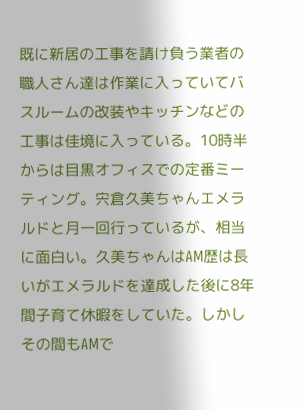既に新居の工事を請け負う業者の職人さん達は作業に入っていてバスルームの改装やキッチンなどの工事は佳境に入っている。10時半からは目黒オフィスでの定番ミーティング。宍倉久美ちゃんエメラルドと月一回行っているが、相当に面白い。久美ちゃんはAM歴は長いがエメラルドを達成した後に8年間子育て休暇をしていた。しかしその間もAMで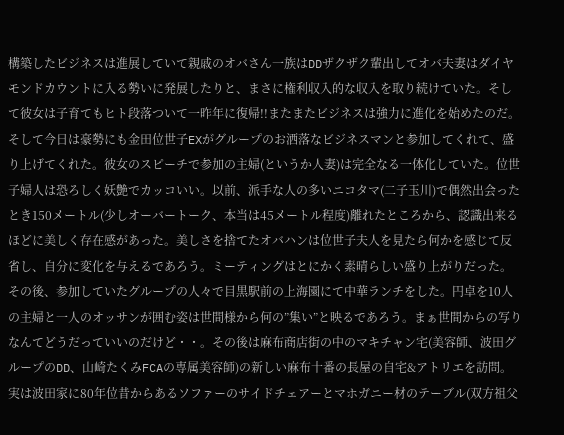構築したビジネスは進展していて親戚のオバさん一族はDDザクザク輩出してオバ夫妻はダイヤモンドカウントに入る勢いに発展したりと、まさに権利収入的な収入を取り続けていた。そして彼女は子育てもヒト段落ついて一昨年に復帰!!またまたビジネスは強力に進化を始めたのだ。 そして今日は豪勢にも金田位世子EXがグループのお洒落なビジネスマンと参加してくれて、盛り上げてくれた。彼女のスピーチで参加の主婦(というか人妻)は完全なる一体化していた。位世子婦人は恐ろしく妖艶でカッコいい。以前、派手な人の多いニコタマ(二子玉川)で偶然出会ったとき150メートル(少しオーバートーク、本当は45メートル程度)離れたところから、認識出来るほどに美しく存在感があった。美しさを捨てたオバハンは位世子夫人を見たら何かを感じて反省し、自分に変化を与えるであろう。ミーティングはとにかく素晴らしい盛り上がりだった。その後、参加していたグループの人々で目黒駅前の上海園にて中華ランチをした。円卓を10人の主婦と一人のオッサンが囲む姿は世間様から何の”集い”と映るであろう。まぁ世間からの写りなんてどうだっていいのだけど・・。その後は麻布商店街の中のマキチャン宅(美容師、波田グループのDD、山崎たくみFCAの専属美容師)の新しい麻布十番の長屋の自宅&アトリエを訪問。実は波田家に80年位昔からあるソファーのサイドチェアーとマホガニー材のテーブル(双方祖父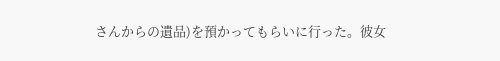さんからの遺品)を預かってもらいに行った。彼女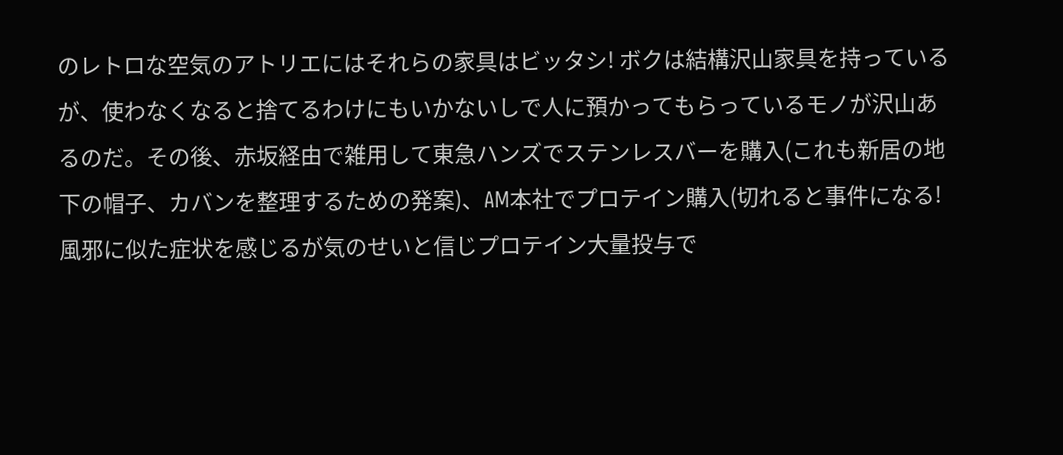のレトロな空気のアトリエにはそれらの家具はビッタシ! ボクは結構沢山家具を持っているが、使わなくなると捨てるわけにもいかないしで人に預かってもらっているモノが沢山あるのだ。その後、赤坂経由で雑用して東急ハンズでステンレスバーを購入(これも新居の地下の帽子、カバンを整理するための発案)、AM本社でプロテイン購入(切れると事件になる!風邪に似た症状を感じるが気のせいと信じプロテイン大量投与で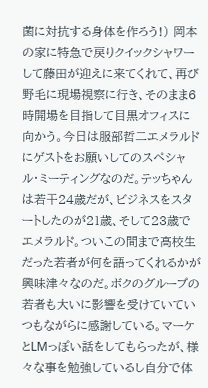菌に対抗する身体を作ろう!) 岡本の家に特急で戻りクイックシャワーして藤田が迎えに来てくれて、再び野毛に現場視察に行き、そのまま6時開場を目指して目黒オフィスに向かう。今日は服部哲二エメラルドにゲストをお願いしてのスペシャル・ミーティングなのだ。テッちゃんは若干24歳だが、ビジネスをスタートしたのが21歳、そして23歳でエメラルド。ついこの間まで高校生だった若者が何を語ってくれるかが興味津々なのだ。ボクのグループの若者も大いに影響を受けていていつもながらに感謝している。マーケとLMっぽい話をしてもらったが、様々な事を勉強しているし自分で体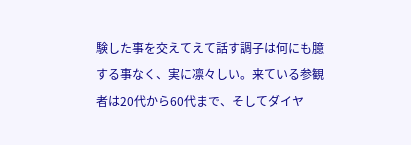験した事を交えてえて話す調子は何にも臆する事なく、実に凛々しい。来ている参観者は20代から60代まで、そしてダイヤ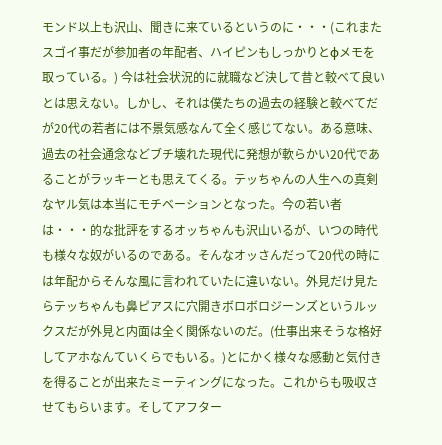モンド以上も沢山、聞きに来ているというのに・・・(これまたスゴイ事だが参加者の年配者、ハイピンもしっかりとφメモを取っている。) 今は社会状況的に就職など決して昔と較べて良いとは思えない。しかし、それは僕たちの過去の経験と較べてだが20代の若者には不景気感なんて全く感じてない。ある意味、過去の社会通念などブチ壊れた現代に発想が軟らかい20代であることがラッキーとも思えてくる。テッちゃんの人生への真剣なヤル気は本当にモチベーションとなった。今の若い者は・・・的な批評をするオッちゃんも沢山いるが、いつの時代も様々な奴がいるのである。そんなオッさんだって20代の時には年配からそんな風に言われていたに違いない。外見だけ見たらテッちゃんも鼻ピアスに穴開きボロボロジーンズというルックスだが外見と内面は全く関係ないのだ。(仕事出来そうな格好してアホなんていくらでもいる。)とにかく様々な感動と気付きを得ることが出来たミーティングになった。これからも吸収させてもらいます。そしてアフター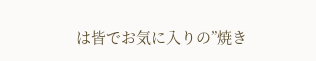は皆でお気に入りの”焼き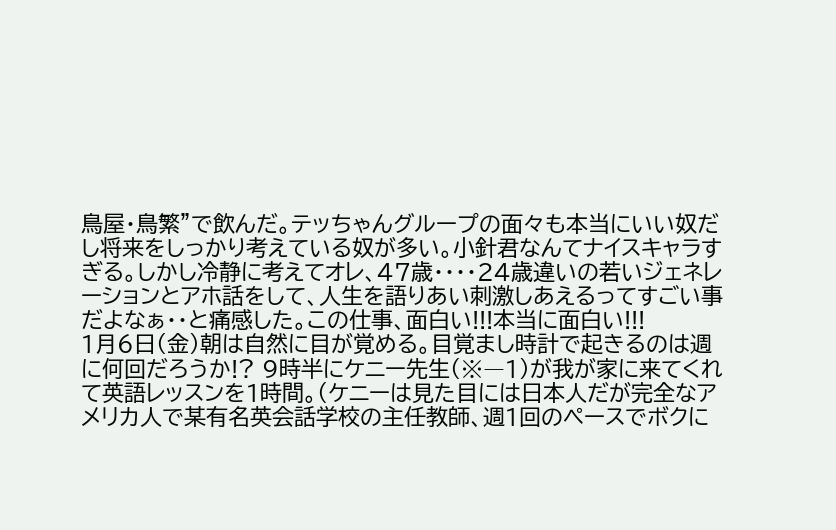鳥屋・鳥繁”で飲んだ。テッちゃんグループの面々も本当にいい奴だし将来をしっかり考えている奴が多い。小針君なんてナイスキャラすぎる。しかし冷静に考えてオレ、47歳・・・・24歳違いの若いジェネレーションとアホ話をして、人生を語りあい刺激しあえるってすごい事だよなぁ・・と痛感した。この仕事、面白い!!!本当に面白い!!!
1月6日(金)朝は自然に目が覚める。目覚まし時計で起きるのは週に何回だろうか!? 9時半にケニー先生(※―1)が我が家に来てくれて英語レッスンを1時間。(ケニーは見た目には日本人だが完全なアメリカ人で某有名英会話学校の主任教師、週1回のペースでボクに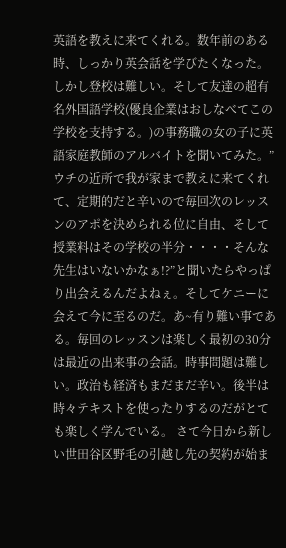英語を教えに来てくれる。数年前のある時、しっかり英会話を学びたくなった。しかし登校は難しい。そして友達の超有名外国語学校(優良企業はおしなべてこの学校を支持する。)の事務職の女の子に英語家庭教師のアルバイトを聞いてみた。”ウチの近所で我が家まで教えに来てくれて、定期的だと辛いので毎回次のレッスンのアポを決められる位に自由、そして授業料はその学校の半分・・・・そんな先生はいないかなぁ!?”と聞いたらやっぱり出会えるんだよねぇ。そしてケニーに会えて今に至るのだ。あ~有り難い事である。毎回のレッスンは楽しく最初の30分は最近の出来事の会話。時事問題は難しい。政治も経済もまだまだ辛い。後半は時々テキストを使ったりするのだがとても楽しく学んでいる。 さて今日から新しい世田谷区野毛の引越し先の契約が始ま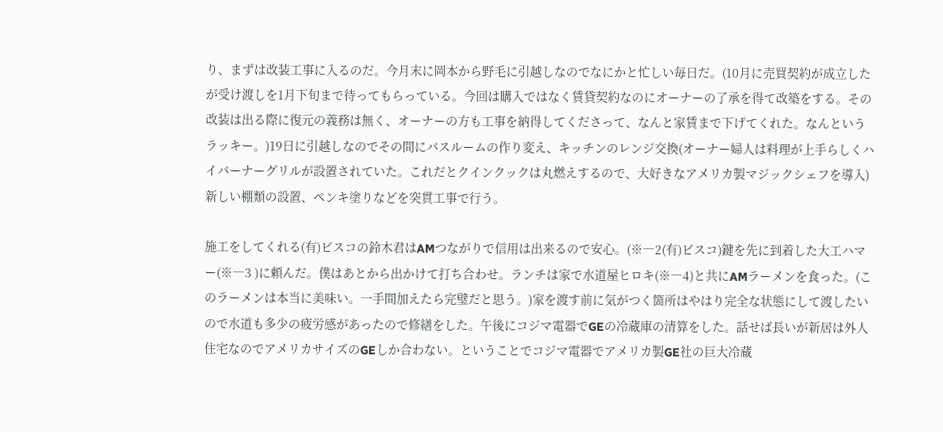り、まずは改装工事に入るのだ。今月末に岡本から野毛に引越しなのでなにかと忙しい毎日だ。(10月に売買契約が成立したが受け渡しを1月下旬まで待ってもらっている。今回は購入ではなく賃貸契約なのにオーナーの了承を得て改築をする。その改装は出る際に復元の義務は無く、オーナーの方も工事を納得してくださって、なんと家賃まで下げてくれた。なんというラッキー。)19日に引越しなのでその間にバスルームの作り変え、キッチンのレンジ交換(オーナー婦人は料理が上手らしくハイバーナーグリルが設置されていた。これだとクインクックは丸燃えするので、大好きなアメリカ製マジックシェフを導入) 新しい棚類の設置、ペンキ塗りなどを突貫工事で行う。

施工をしてくれる(有)ビスコの鈴木君はAMつながりで信用は出来るので安心。(※―2(有)ビスコ)鍵を先に到着した大工ハマー(※―3 )に頼んだ。僕はあとから出かけて打ち合わせ。ランチは家で水道屋ヒロキ(※―4)と共にAMラーメンを食った。(このラーメンは本当に美味い。一手間加えたら完璧だと思う。)家を渡す前に気がつく箇所はやはり完全な状態にして渡したいので水道も多少の疲労感があったので修繕をした。午後にコジマ電器でGEの冷蔵庫の清算をした。話せば長いが新居は外人住宅なのでアメリカサイズのGEしか合わない。ということでコジマ電器でアメリカ製GE社の巨大冷蔵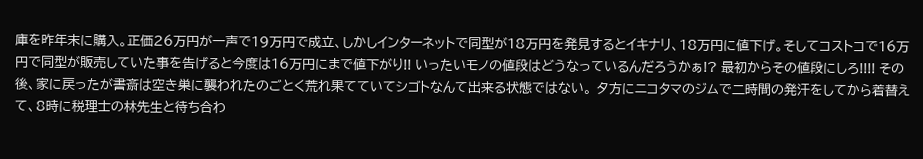庫を昨年末に購入。正価26万円が一声で19万円で成立、しかしインターネットで同型が18万円を発見するとイキナリ、18万円に値下げ。そしてコストコで16万円で同型が販売していた事を告げると今度は16万円にまで値下がり!! いったいモノの値段はどうなっているんだろうかぁ!? 最初からその値段にしろ!!!! その後、家に戻ったが書斎は空き巣に襲われたのごとく荒れ果てていてシゴトなんて出来る状態ではない。 夕方にニコタマのジムで二時間の発汗をしてから着替えて、8時に税理士の林先生と待ち合わ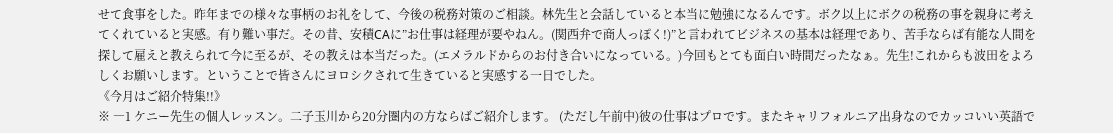せて食事をした。昨年までの様々な事柄のお礼をして、今後の税務対策のご相談。林先生と会話していると本当に勉強になるんです。ボク以上にボクの税務の事を親身に考えてくれていると実感。有り難い事だ。その昔、安積CAに”お仕事は経理が要やねん。(関西弁で商人っぽく!)”と言われてビジネスの基本は経理であり、苦手ならば有能な人間を探して雇えと教えられて今に至るが、その教えは本当だった。(エメラルドからのお付き合いになっている。)今回もとても面白い時間だったなぁ。先生!これからも波田をよろしくお願いします。ということで皆さんにヨロシクされて生きていると実感する一日でした。
《今月はご紹介特集!!》
※ ―1 ケニー先生の個人レッスン。二子玉川から20分圏内の方ならばご紹介します。 (ただし午前中)彼の仕事はプロです。またキャリフォルニア出身なのでカッコいい英語で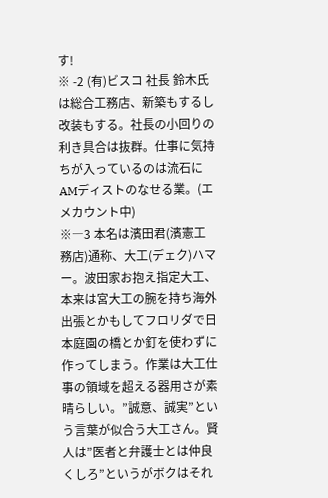す!
※ -2 (有)ビスコ 社長 鈴木氏は総合工務店、新築もするし改装もする。社長の小回りの利き具合は抜群。仕事に気持ちが入っているのは流石にAMディストのなせる業。(エメカウント中)
※―3 本名は濱田君(濱憲工務店)通称、大工(デェク)ハマー。波田家お抱え指定大工、本来は宮大工の腕を持ち海外出張とかもしてフロリダで日本庭園の橋とか釘を使わずに作ってしまう。作業は大工仕事の領域を超える器用さが素晴らしい。”誠意、誠実”という言葉が似合う大工さん。賢人は”医者と弁護士とは仲良くしろ”というがボクはそれ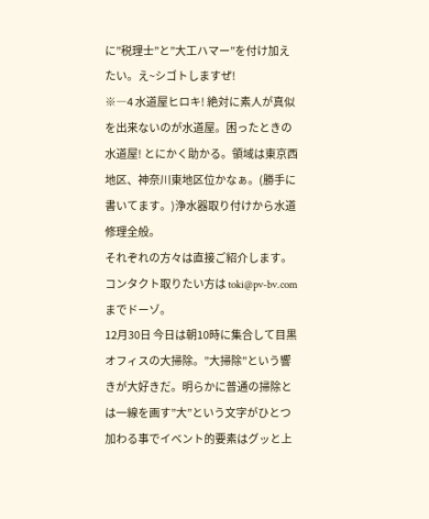に”税理士”と”大工ハマー”を付け加えたい。え~シゴトしますぜ!
※―4 水道屋ヒロキ! 絶対に素人が真似を出来ないのが水道屋。困ったときの水道屋! とにかく助かる。領域は東京西地区、神奈川東地区位かなぁ。(勝手に書いてます。)浄水器取り付けから水道修理全般。
それぞれの方々は直接ご紹介します。コンタクト取りたい方は toki@pv-bv.comまでドーゾ。
12月30日 今日は朝10時に集合して目黒オフィスの大掃除。”大掃除”という響きが大好きだ。明らかに普通の掃除とは一線を画す”大”という文字がひとつ加わる事でイベント的要素はグッと上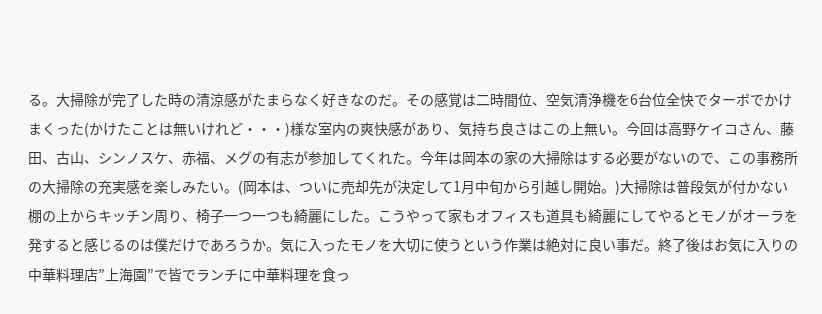る。大掃除が完了した時の清涼感がたまらなく好きなのだ。その感覚は二時間位、空気清浄機を6台位全快でターボでかけまくった(かけたことは無いけれど・・・)様な室内の爽快感があり、気持ち良さはこの上無い。今回は高野ケイコさん、藤田、古山、シンノスケ、赤福、メグの有志が参加してくれた。今年は岡本の家の大掃除はする必要がないので、この事務所の大掃除の充実感を楽しみたい。(岡本は、ついに売却先が決定して1月中旬から引越し開始。)大掃除は普段気が付かない棚の上からキッチン周り、椅子一つ一つも綺麗にした。こうやって家もオフィスも道具も綺麗にしてやるとモノがオーラを発すると感じるのは僕だけであろうか。気に入ったモノを大切に使うという作業は絶対に良い事だ。終了後はお気に入りの中華料理店”上海園”で皆でランチに中華料理を食っ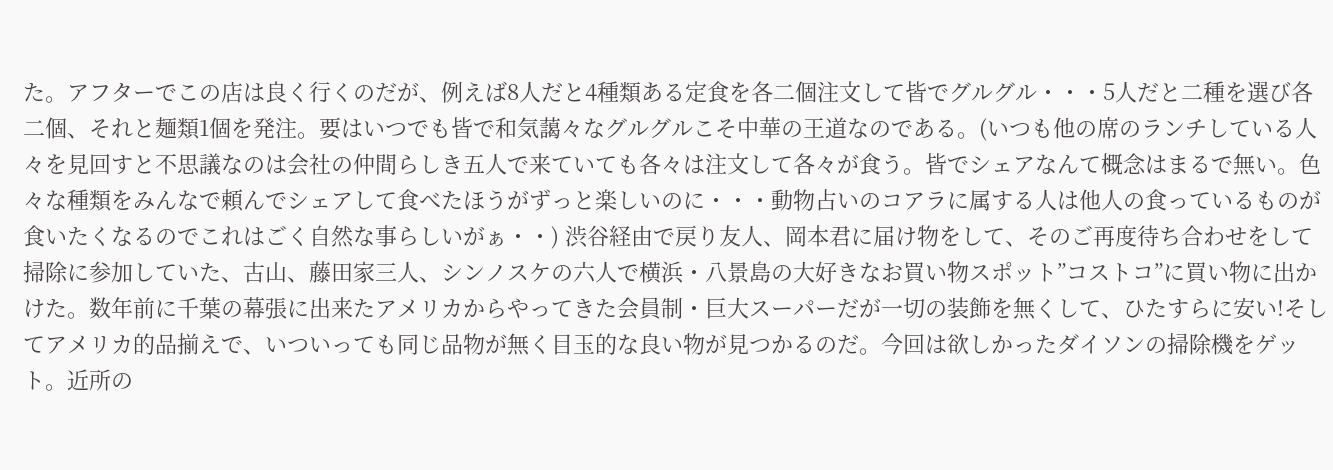た。アフターでこの店は良く行くのだが、例えば8人だと4種類ある定食を各二個注文して皆でグルグル・・・5人だと二種を選び各二個、それと麺類1個を発注。要はいつでも皆で和気藹々なグルグルこそ中華の王道なのである。(いつも他の席のランチしている人々を見回すと不思議なのは会社の仲間らしき五人で来ていても各々は注文して各々が食う。皆でシェアなんて概念はまるで無い。色々な種類をみんなで頼んでシェアして食べたほうがずっと楽しいのに・・・動物占いのコアラに属する人は他人の食っているものが食いたくなるのでこれはごく自然な事らしいがぁ・・) 渋谷経由で戻り友人、岡本君に届け物をして、そのご再度待ち合わせをして掃除に参加していた、古山、藤田家三人、シンノスケの六人で横浜・八景島の大好きなお買い物スポット”コストコ”に買い物に出かけた。数年前に千葉の幕張に出来たアメリカからやってきた会員制・巨大スーパーだが一切の装飾を無くして、ひたすらに安い!そしてアメリカ的品揃えで、いついっても同じ品物が無く目玉的な良い物が見つかるのだ。今回は欲しかったダイソンの掃除機をゲット。近所の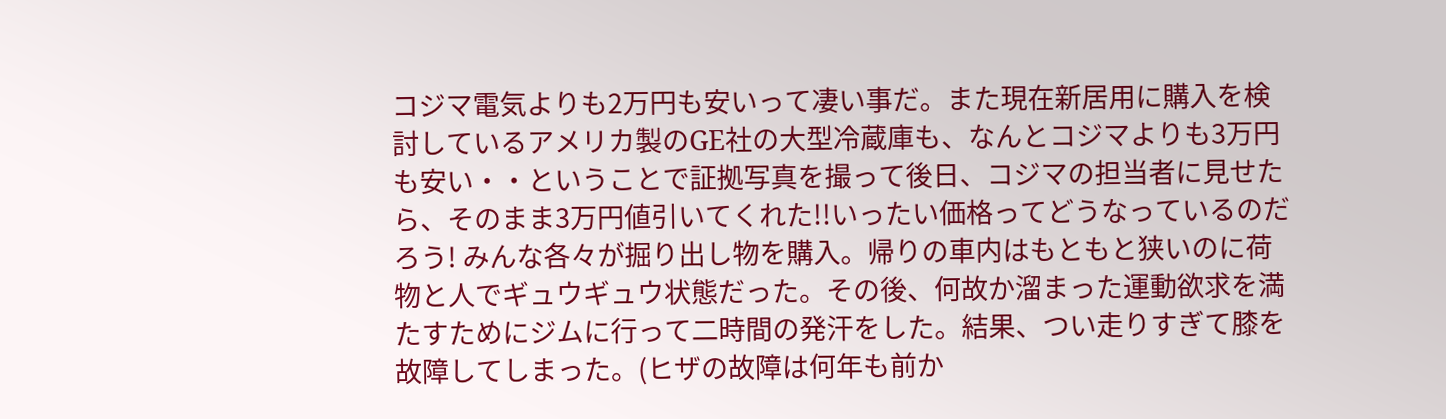コジマ電気よりも2万円も安いって凄い事だ。また現在新居用に購入を検討しているアメリカ製のGE社の大型冷蔵庫も、なんとコジマよりも3万円も安い・・ということで証拠写真を撮って後日、コジマの担当者に見せたら、そのまま3万円値引いてくれた!!いったい価格ってどうなっているのだろう! みんな各々が掘り出し物を購入。帰りの車内はもともと狭いのに荷物と人でギュウギュウ状態だった。その後、何故か溜まった運動欲求を満たすためにジムに行って二時間の発汗をした。結果、つい走りすぎて膝を故障してしまった。(ヒザの故障は何年も前か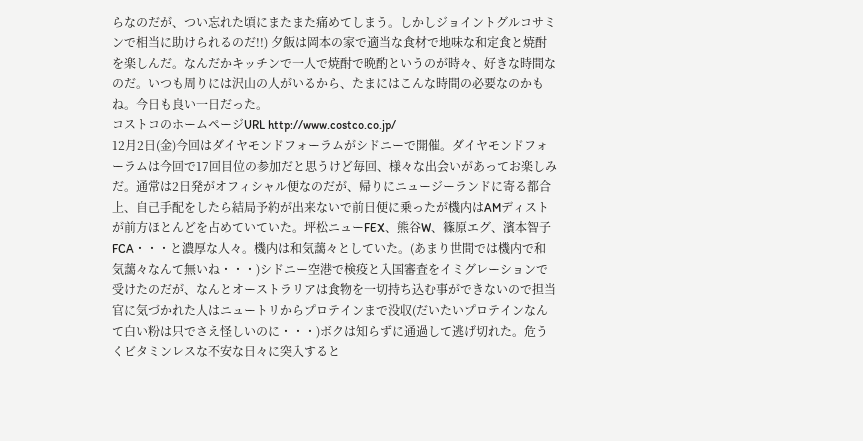らなのだが、つい忘れた頃にまたまた痛めてしまう。しかしジョイントグルコサミンで相当に助けられるのだ!!) 夕飯は岡本の家で適当な食材で地味な和定食と焼酎を楽しんだ。なんだかキッチンで一人で焼酎で晩酌というのが時々、好きな時間なのだ。いつも周りには沢山の人がいるから、たまにはこんな時間の必要なのかもね。今日も良い一日だった。
コストコのホームページURL http://www.costco.co.jp/
12月2日(金)今回はダイヤモンドフォーラムがシドニーで開催。ダイヤモンドフォーラムは今回で17回目位の参加だと思うけど毎回、様々な出会いがあってお楽しみだ。通常は2日発がオフィシャル便なのだが、帰りにニュージーランドに寄る都合上、自己手配をしたら結局予約が出来ないで前日便に乗ったが機内はAMディストが前方ほとんどを占めていていた。坪松ニューFEX、熊谷W、篠原エグ、濱本智子FCA・・・と濃厚な人々。機内は和気藹々としていた。(あまり世間では機内で和気藹々なんて無いね・・・)シドニー空港で検疫と入国審査をイミグレーションで受けたのだが、なんとオーストラリアは食物を一切持ち込む事ができないので担当官に気づかれた人はニュートリからプロテインまで没収(だいたいプロテインなんて白い粉は只でさえ怪しいのに・・・)ボクは知らずに通過して逃げ切れた。危うくビタミンレスな不安な日々に突入すると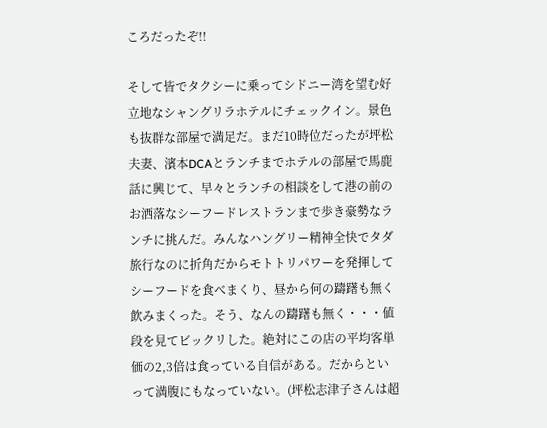ころだったぞ!!

そして皆でタクシーに乗ってシドニー湾を望む好立地なシャングリラホテルにチェックイン。景色も抜群な部屋で満足だ。まだ10時位だったが坪松夫妻、濱本DCAとランチまでホテルの部屋で馬鹿話に興じて、早々とランチの相談をして港の前のお洒落なシーフードレストランまで歩き豪勢なランチに挑んだ。みんなハングリー精神全快でタダ旅行なのに折角だからモトトリパワーを発揮してシーフードを食べまくり、昼から何の躊躇も無く飲みまくった。そう、なんの躊躇も無く・・・値段を見てビックリした。絶対にこの店の平均客単価の2,3倍は食っている自信がある。だからといって満腹にもなっていない。(坪松志津子さんは超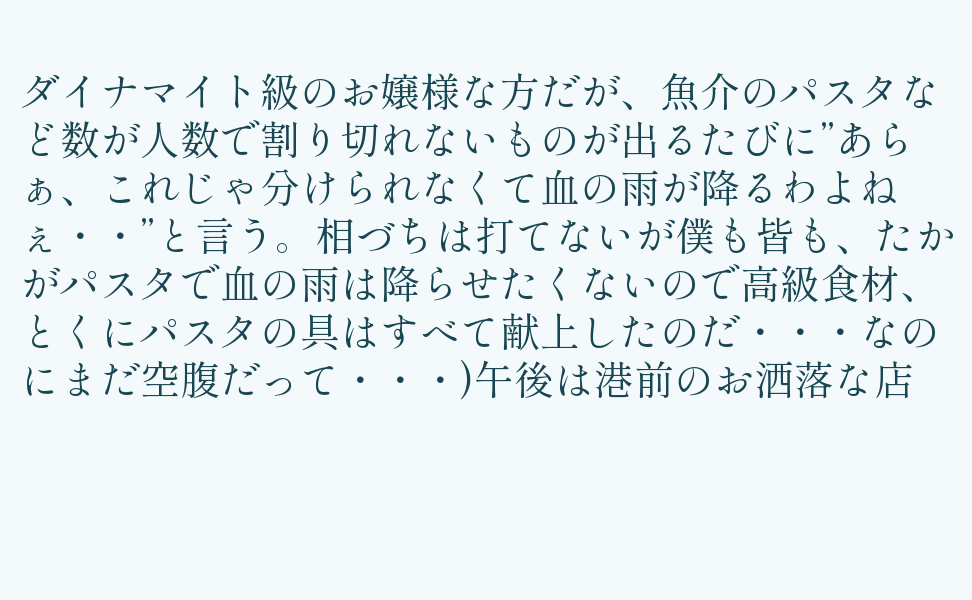ダイナマイト級のお嬢様な方だが、魚介のパスタなど数が人数で割り切れないものが出るたびに”あらぁ、これじゃ分けられなくて血の雨が降るわよねぇ・・”と言う。相づちは打てないが僕も皆も、たかがパスタで血の雨は降らせたくないので高級食材、とくにパスタの具はすべて献上したのだ・・・なのにまだ空腹だって・・・)午後は港前のお洒落な店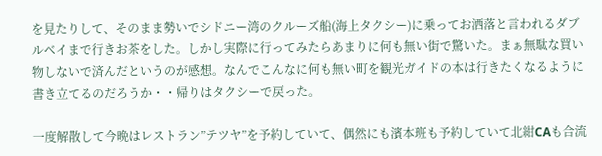を見たりして、そのまま勢いでシドニー湾のクルーズ船(海上タクシー)に乗ってお洒落と言われるダブルベイまで行きお茶をした。しかし実際に行ってみたらあまりに何も無い街で驚いた。まぁ無駄な買い物しないで済んだというのが感想。なんでこんなに何も無い町を観光ガイドの本は行きたくなるように書き立てるのだろうか・・帰りはタクシーで戻った。

一度解散して今晩はレストラン”テツヤ”を予約していて、偶然にも濱本班も予約していて北紺CAも合流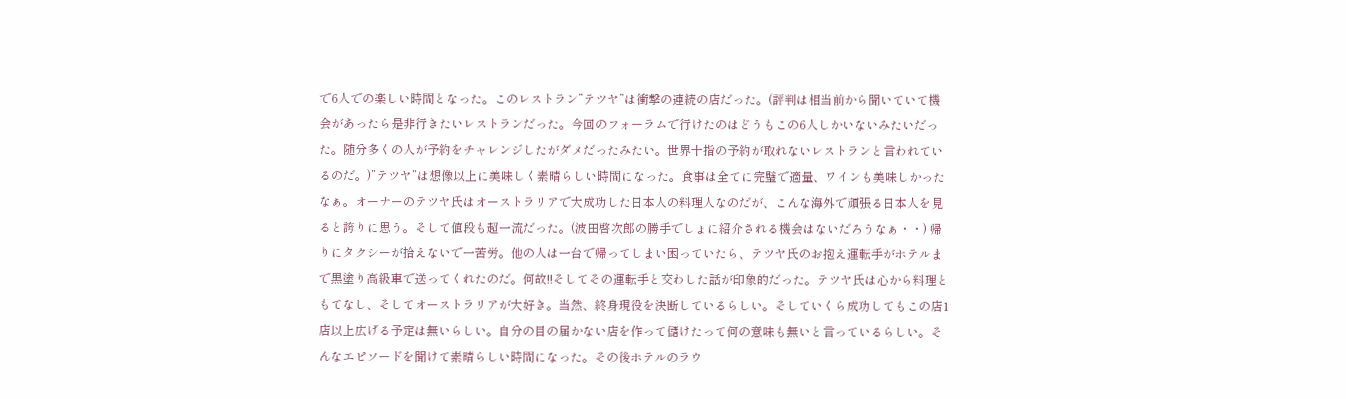で6人での楽しい時間となった。このレストラン”テツヤ”は衝撃の連続の店だった。(評判は相当前から聞いていて機会があったら是非行きたいレストランだった。今回のフォーラムで行けたのはどうもこの6人しかいないみたいだった。随分多くの人が予約をチャレンジしたがダメだったみたい。世界十指の予約が取れないレストランと言われているのだ。)”テツヤ”は想像以上に美味しく素晴らしい時間になった。食事は全てに完璧で適量、ワインも美味しかったなぁ。オーナーのテツヤ氏はオーストラリアで大成功した日本人の料理人なのだが、こんな海外で頑張る日本人を見ると誇りに思う。そして値段も超一流だった。(波田啓次郎の勝手でしょに紹介される機会はないだろうなぁ・・) 帰りにタクシーが拾えないで一苦労。他の人は一台で帰ってしまい困っていたら、テツヤ氏のお抱え運転手がホテルまで黒塗り高級車で送ってくれたのだ。何故!!そしてその運転手と交わした話が印象的だった。テツヤ氏は心から料理ともてなし、そしてオーストラリアが大好き。当然、終身現役を決断しているらしい。そしていくら成功してもこの店1店以上広げる予定は無いらしい。自分の目の届かない店を作って儲けたって何の意味も無いと言っているらしい。そんなエピソードを聞けて素晴らしい時間になった。その後ホテルのラウ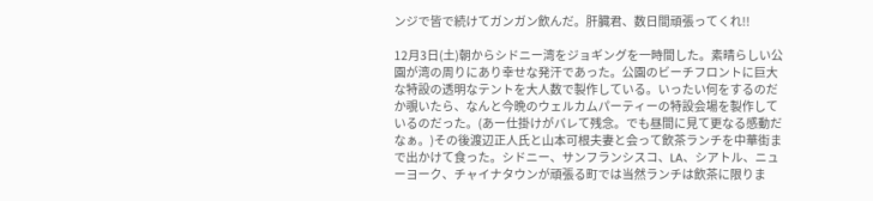ンジで皆で続けてガンガン飲んだ。肝臓君、数日間頑張ってくれ!!

12月3日(土)朝からシドニー湾をジョギングを一時間した。素晴らしい公園が湾の周りにあり幸せな発汗であった。公園のビーチフロントに巨大な特設の透明なテントを大人数で製作している。いったい何をするのだか覗いたら、なんと今晩のウェルカムパーティーの特設会場を製作しているのだった。(あー仕掛けがバレて残念。でも昼間に見て更なる感動だなぁ。)その後渡辺正人氏と山本可根夫妻と会って飲茶ランチを中華街まで出かけて食った。シドニー、サンフランシスコ、LA、シアトル、ニューヨーク、チャイナタウンが頑張る町では当然ランチは飲茶に限りま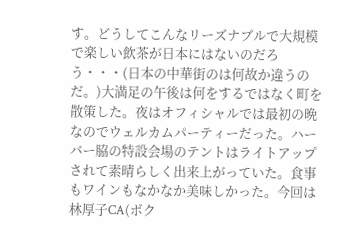す。どうしてこんなリーズナブルで大規模で楽しい飲茶が日本にはないのだろう・・・(日本の中華街のは何故か違うのだ。)大満足の午後は何をするではなく町を散策した。夜はオフィシャルでは最初の晩なのでウェルカムパーティーだった。ハーバー脇の特設会場のテントはライトアップされて素晴らしく出来上がっていた。食事もワインもなかなか美味しかった。今回は林厚子CA(ボク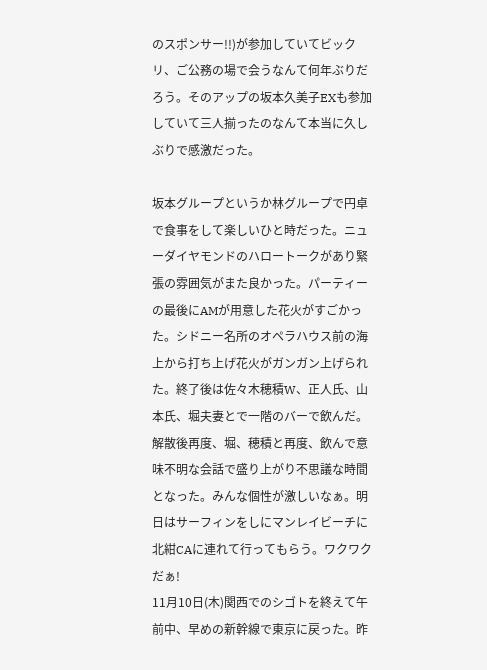のスポンサー!!)が参加していてビックリ、ご公務の場で会うなんて何年ぶりだろう。そのアップの坂本久美子EXも参加していて三人揃ったのなんて本当に久しぶりで感激だった。

坂本グループというか林グループで円卓で食事をして楽しいひと時だった。ニューダイヤモンドのハロートークがあり緊張の雰囲気がまた良かった。パーティーの最後にAMが用意した花火がすごかった。シドニー名所のオペラハウス前の海上から打ち上げ花火がガンガン上げられた。終了後は佐々木穂積W、正人氏、山本氏、堀夫妻とで一階のバーで飲んだ。解散後再度、堀、穂積と再度、飲んで意味不明な会話で盛り上がり不思議な時間となった。みんな個性が激しいなぁ。明日はサーフィンをしにマンレイビーチに北紺CAに連れて行ってもらう。ワクワクだぁ!
11月10日(木)関西でのシゴトを終えて午前中、早めの新幹線で東京に戻った。昨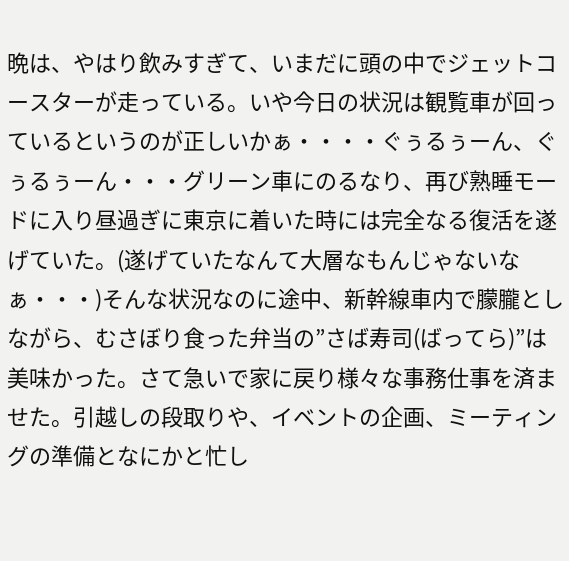晩は、やはり飲みすぎて、いまだに頭の中でジェットコースターが走っている。いや今日の状況は観覧車が回っているというのが正しいかぁ・・・・ぐぅるぅーん、ぐぅるぅーん・・・グリーン車にのるなり、再び熟睡モードに入り昼過ぎに東京に着いた時には完全なる復活を遂げていた。(遂げていたなんて大層なもんじゃないなぁ・・・)そんな状況なのに途中、新幹線車内で朦朧としながら、むさぼり食った弁当の”さば寿司(ばってら)”は美味かった。さて急いで家に戻り様々な事務仕事を済ませた。引越しの段取りや、イベントの企画、ミーティングの準備となにかと忙し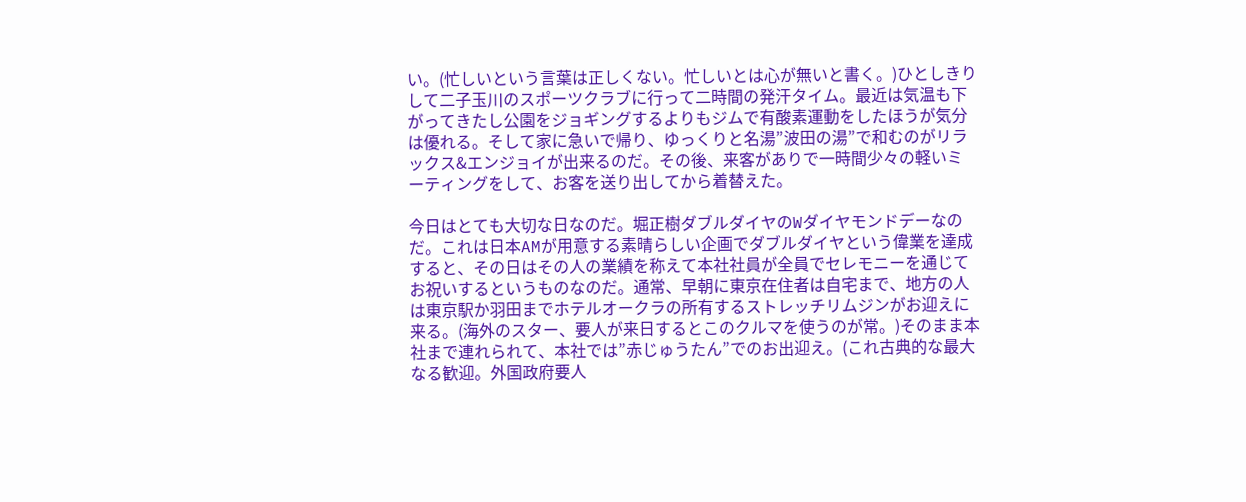い。(忙しいという言葉は正しくない。忙しいとは心が無いと書く。)ひとしきりして二子玉川のスポーツクラブに行って二時間の発汗タイム。最近は気温も下がってきたし公園をジョギングするよりもジムで有酸素運動をしたほうが気分は優れる。そして家に急いで帰り、ゆっくりと名湯”波田の湯”で和むのがリラックス&エンジョイが出来るのだ。その後、来客がありで一時間少々の軽いミーティングをして、お客を送り出してから着替えた。

今日はとても大切な日なのだ。堀正樹ダブルダイヤのWダイヤモンドデーなのだ。これは日本AMが用意する素晴らしい企画でダブルダイヤという偉業を達成すると、その日はその人の業績を称えて本社社員が全員でセレモニーを通じてお祝いするというものなのだ。通常、早朝に東京在住者は自宅まで、地方の人は東京駅か羽田までホテルオークラの所有するストレッチリムジンがお迎えに来る。(海外のスター、要人が来日するとこのクルマを使うのが常。)そのまま本社まで連れられて、本社では”赤じゅうたん”でのお出迎え。(これ古典的な最大なる歓迎。外国政府要人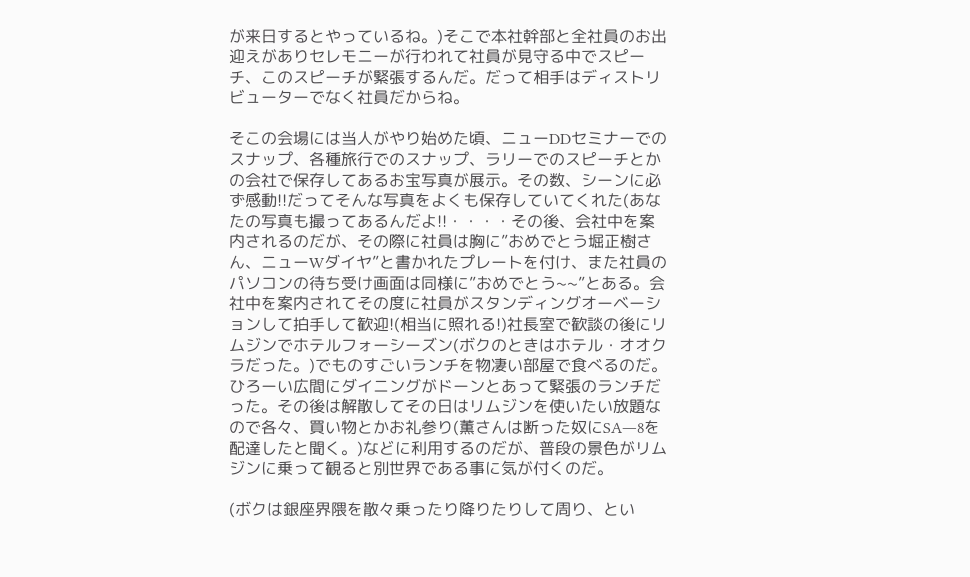が来日するとやっているね。)そこで本社幹部と全社員のお出迎えがありセレモニーが行われて社員が見守る中でスピーチ、このスピーチが緊張するんだ。だって相手はディストリビューターでなく社員だからね。

そこの会場には当人がやり始めた頃、ニューDDセミナーでのスナップ、各種旅行でのスナップ、ラリーでのスピーチとかの会社で保存してあるお宝写真が展示。その数、シーンに必ず感動!!だってそんな写真をよくも保存していてくれた(あなたの写真も撮ってあるんだよ!!・・・・その後、会社中を案内されるのだが、その際に社員は胸に”おめでとう堀正樹さん、ニューWダイヤ”と書かれたプレートを付け、また社員のパソコンの待ち受け画面は同様に”おめでとう~~”とある。会社中を案内されてその度に社員がスタンディングオーベーションして拍手して歓迎!(相当に照れる!)社長室で歓談の後にリムジンでホテルフォーシーズン(ボクのときはホテル・オオクラだった。)でものすごいランチを物凄い部屋で食べるのだ。ひろーい広間にダイニングがドーンとあって緊張のランチだった。その後は解散してその日はリムジンを使いたい放題なので各々、買い物とかお礼参り(薫さんは断った奴にSA―8を配達したと聞く。)などに利用するのだが、普段の景色がリムジンに乗って観ると別世界である事に気が付くのだ。

(ボクは銀座界隈を散々乗ったり降りたりして周り、とい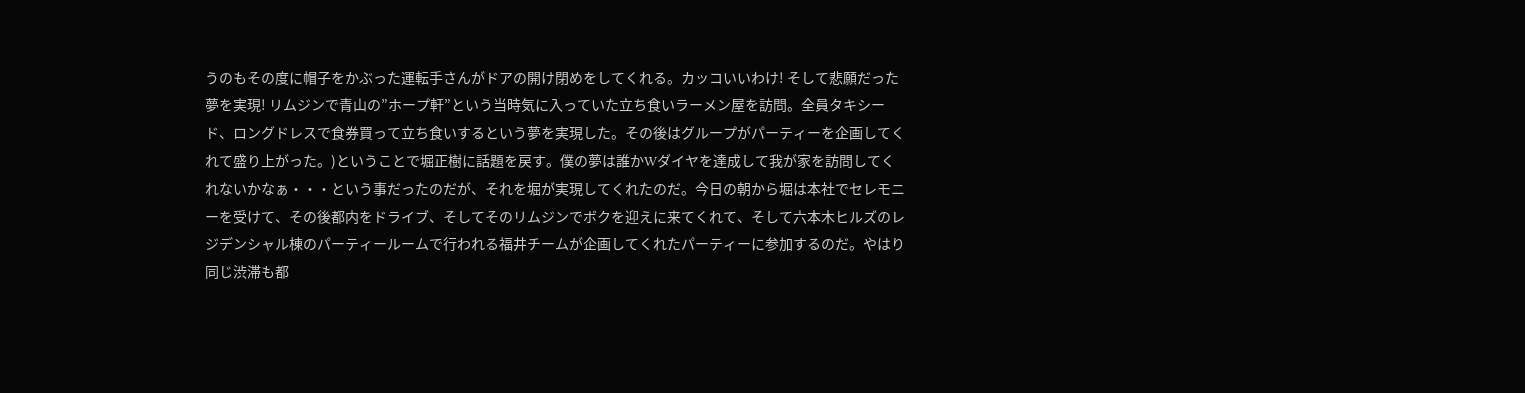うのもその度に帽子をかぶった運転手さんがドアの開け閉めをしてくれる。カッコいいわけ! そして悲願だった夢を実現! リムジンで青山の”ホープ軒”という当時気に入っていた立ち食いラーメン屋を訪問。全員タキシード、ロングドレスで食券買って立ち食いするという夢を実現した。その後はグループがパーティーを企画してくれて盛り上がった。)ということで堀正樹に話題を戻す。僕の夢は誰かWダイヤを達成して我が家を訪問してくれないかなぁ・・・という事だったのだが、それを堀が実現してくれたのだ。今日の朝から堀は本社でセレモニーを受けて、その後都内をドライブ、そしてそのリムジンでボクを迎えに来てくれて、そして六本木ヒルズのレジデンシャル棟のパーティールームで行われる福井チームが企画してくれたパーティーに参加するのだ。やはり同じ渋滞も都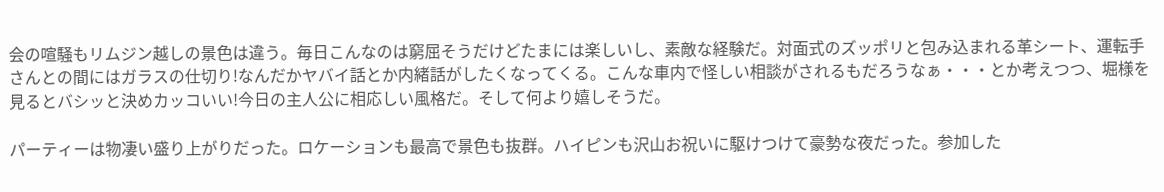会の喧騒もリムジン越しの景色は違う。毎日こんなのは窮屈そうだけどたまには楽しいし、素敵な経験だ。対面式のズッポリと包み込まれる革シート、運転手さんとの間にはガラスの仕切り!なんだかヤバイ話とか内緒話がしたくなってくる。こんな車内で怪しい相談がされるもだろうなぁ・・・とか考えつつ、堀様を見るとバシッと決めカッコいい!今日の主人公に相応しい風格だ。そして何より嬉しそうだ。

パーティーは物凄い盛り上がりだった。ロケーションも最高で景色も抜群。ハイピンも沢山お祝いに駆けつけて豪勢な夜だった。参加した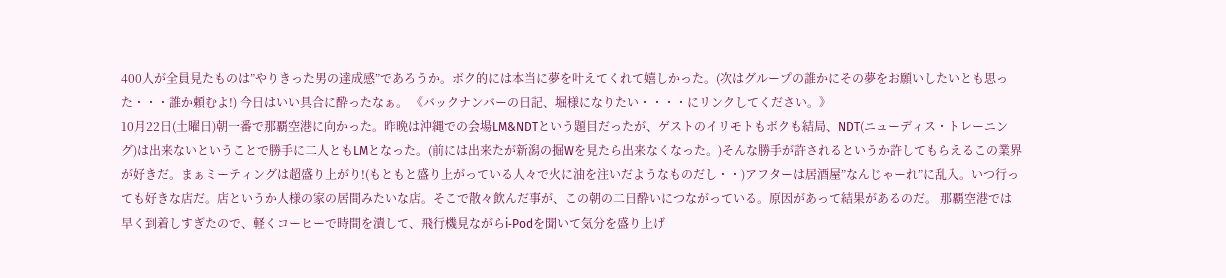400人が全員見たものは”やりきった男の達成感”であろうか。ボク的には本当に夢を叶えてくれて嬉しかった。(次はグループの誰かにその夢をお願いしたいとも思った・・・誰か頼むよ!) 今日はいい具合に酔ったなぁ。 《バックナンバーの日記、堀様になりたい・・・・にリンクしてください。》
10月22日(土曜日)朝一番で那覇空港に向かった。昨晩は沖縄での会場LM&NDTという題目だったが、ゲストのイリモトもボクも結局、NDT(ニューディス・トレーニング)は出来ないということで勝手に二人ともLMとなった。(前には出来たが新潟の掘Wを見たら出来なくなった。)そんな勝手が許されるというか許してもらえるこの業界が好きだ。まぁミーティングは超盛り上がり!(もともと盛り上がっている人々で火に油を注いだようなものだし・・)アフターは居酒屋”なんじゃーれ”に乱入。いつ行っても好きな店だ。店というか人様の家の居間みたいな店。そこで散々飲んだ事が、この朝の二日酔いにつながっている。原因があって結果があるのだ。 那覇空港では早く到着しすぎたので、軽くコーヒーで時間を潰して、飛行機見ながらi‐Podを聞いて気分を盛り上げ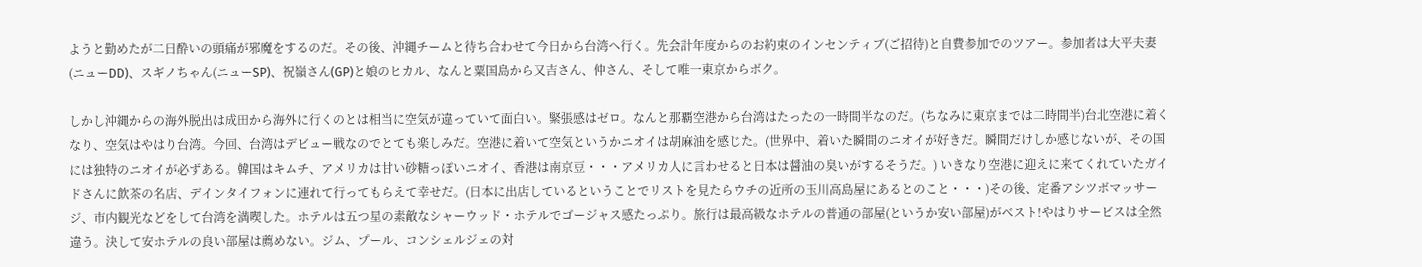ようと勤めたが二日酔いの頭痛が邪魔をするのだ。その後、沖縄チームと待ち合わせて今日から台湾へ行く。先会計年度からのお約束のインセンティブ(ご招待)と自費参加でのツアー。参加者は大平夫妻(ニューDD)、スギノちゃん(ニューSP)、祝嶺さん(GP)と娘のヒカル、なんと粟国島から又吉さん、仲さん、そして唯一東京からボク。

しかし沖縄からの海外脱出は成田から海外に行くのとは相当に空気が違っていて面白い。緊張感はゼロ。なんと那覇空港から台湾はたったの一時間半なのだ。(ちなみに東京までは二時間半)台北空港に着くなり、空気はやはり台湾。今回、台湾はデビュー戦なのでとても楽しみだ。空港に着いて空気というかニオイは胡麻油を感じた。(世界中、着いた瞬間のニオイが好きだ。瞬間だけしか感じないが、その国には独特のニオイが必ずある。韓国はキムチ、アメリカは甘い砂糖っぽいニオイ、香港は南京豆・・・アメリカ人に言わせると日本は醤油の臭いがするそうだ。) いきなり空港に迎えに来てくれていたガイドさんに飲茶の名店、デインタイフォンに連れて行ってもらえて幸せだ。(日本に出店しているということでリストを見たらウチの近所の玉川高島屋にあるとのこと・・・)その後、定番アシツボマッサージ、市内観光などをして台湾を満喫した。ホテルは五つ星の素敵なシャーウッド・ホテルでゴージャス感たっぷり。旅行は最高級なホテルの普通の部屋(というか安い部屋)がベスト!やはりサービスは全然違う。決して安ホテルの良い部屋は薦めない。ジム、プール、コンシェルジェの対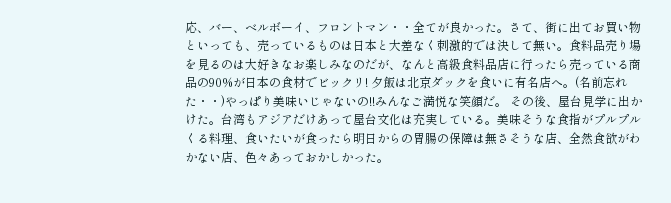応、バー、ベルボーイ、フロントマン・・全てが良かった。さて、街に出てお買い物といっても、売っているものは日本と大差なく刺激的では決して無い。食料品売り場を見るのは大好きなお楽しみなのだが、なんと高級食料品店に行ったら売っている商品の90%が日本の食材でビックリ! 夕飯は北京ダックを食いに有名店へ。(名前忘れた・・)やっぱり美味いじゃないの!!みんなご満悦な笑顔だ。 その後、屋台見学に出かけた。台湾もアジアだけあって屋台文化は充実している。美味そうな食指がプルプルくる料理、食いたいが食ったら明日からの胃腸の保障は無さそうな店、全然食欲がわかない店、色々あっておかしかった。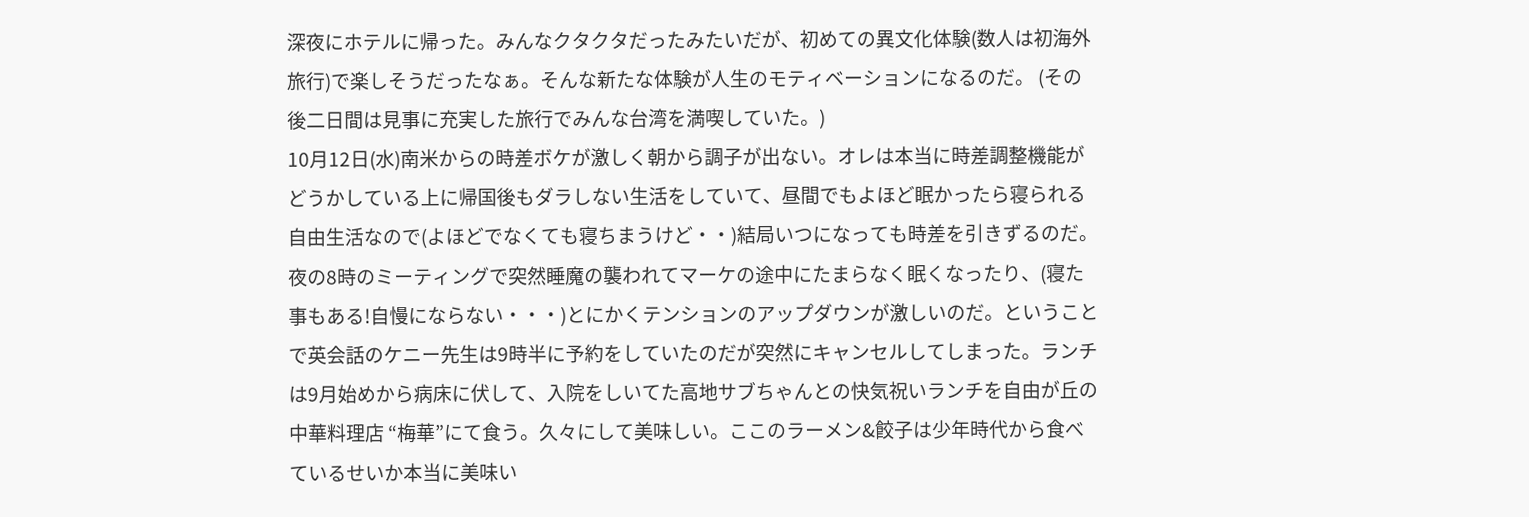深夜にホテルに帰った。みんなクタクタだったみたいだが、初めての異文化体験(数人は初海外旅行)で楽しそうだったなぁ。そんな新たな体験が人生のモティベーションになるのだ。 (その後二日間は見事に充実した旅行でみんな台湾を満喫していた。)
10月12日(水)南米からの時差ボケが激しく朝から調子が出ない。オレは本当に時差調整機能がどうかしている上に帰国後もダラしない生活をしていて、昼間でもよほど眠かったら寝られる自由生活なので(よほどでなくても寝ちまうけど・・)結局いつになっても時差を引きずるのだ。夜の8時のミーティングで突然睡魔の襲われてマーケの途中にたまらなく眠くなったり、(寝た事もある!自慢にならない・・・)とにかくテンションのアップダウンが激しいのだ。ということで英会話のケニー先生は9時半に予約をしていたのだが突然にキャンセルしてしまった。ランチは9月始めから病床に伏して、入院をしいてた高地サブちゃんとの快気祝いランチを自由が丘の中華料理店 “梅華”にて食う。久々にして美味しい。ここのラーメン&餃子は少年時代から食べているせいか本当に美味い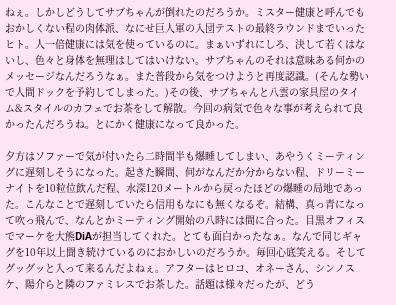ねぇ。しかしどうしてサブちゃんが倒れたのだろうか。ミスター健康と呼んでもおかしくない程の肉体派、なにせ巨人軍の入団テストの最終ラウンドまでいったヒト。人一倍健康には気を使っているのに。まぁいずれにしろ、決して若くはないし、色々と身体を無理はしてはいけない。サブちゃんのそれは意味ある何かのメッセージなんだろうなぁ。また普段から気をつけようと再度認識。(そんな勢いで人間ドックを予約してしまった。)その後、サブちゃんと八雲の家具屋のタイム&スタイルのカフェでお茶をして解散。今回の病気で色々な事が考えられて良かったんだろうね。とにかく健康になって良かった。

夕方はソファーで気が付いたら二時間半も爆睡してしまい、あやうくミーティングに遅刻しそうになった。起きた瞬間、何がなんだか分からない程、ドリーミーナイトを10粒位飲んだ程、水深120メートルから戻ったほどの爆睡の局地であった。こんなことで遅刻していたら信用もなにも無くなるぞ。結構、真っ青になって吹っ飛んで、なんとかミーティング開始の八時には間に合った。目黒オフィスでマーケを大熊DiAが担当してくれた。とても面白かったなぁ。なんで同じギャグを10年以上聞き続けているのにおかしいのだろうか。毎回心底笑える。そしてグッグッと入って来るんだよねぇ。アフターはヒロコ、オネーさん、シンノスケ、陽介らと隣のファミレスでお茶した。話題は様々だったが、どう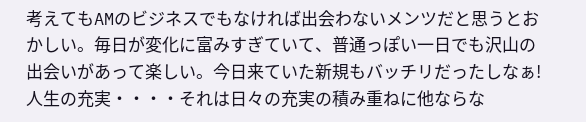考えてもAMのビジネスでもなければ出会わないメンツだと思うとおかしい。毎日が変化に富みすぎていて、普通っぽい一日でも沢山の出会いがあって楽しい。今日来ていた新規もバッチリだったしなぁ! 人生の充実・・・・それは日々の充実の積み重ねに他ならな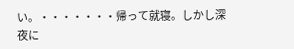い。・・・・・・・帰って就寝。しかし深夜に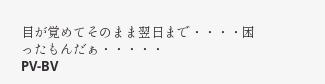目が覚めてそのまま翌日まで・・・・困ったもんだぁ・・・・・
PV-BV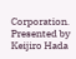Corporation. Presented by Keijiro Hada